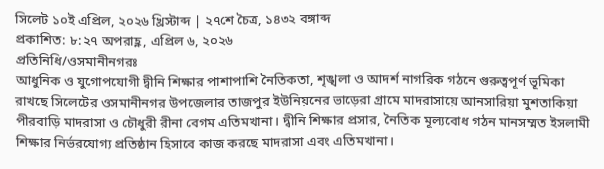সিলেট ১০ই এপ্রিল, ২০২৬ খ্রিস্টাব্দ | ২৭শে চৈত্র, ১৪৩২ বঙ্গাব্দ
প্রকাশিত: ৮:২৭ অপরাহ্ণ, এপ্রিল ৬, ২০২৬
প্রতিনিধি/ওসমানীনগরঃ
আধুনিক ও যুগোপযোগী দ্বীনি শিক্ষার পাশাপাশি নৈতিকতা, শৃঙ্খলা ও আদর্শ নাগরিক গঠনে গুরুত্বপূর্ণ ভূমিকা রাখছে সিলেটের ওসমানীনগর উপজেলার তাজপুর ইউনিয়নের ভাড়েরা গ্রামে মাদরাসায়ে আনসারিয়া মুশতাকিয়া পীরবাড়ি মাদরাসা ও চৌধুরী রীনা বেগম এতিমখানা। দ্বীনি শিক্ষার প্রসার, নৈতিক মূল্যবোধ গঠন মানসম্মত ইসলামী শিক্ষার নির্ভরযোগ্য প্রতিষ্ঠান হিসাবে কাজ করছে মাদরাসা এবং এতিমখানা।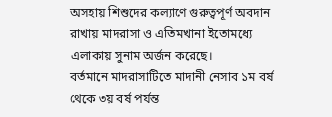অসহায় শিশুদের কল্যাণে গুরুত্বপূর্ণ অবদান রাখায় মাদরাসা ও এতিমখানা ইতোমধ্যে এলাকায় সুনাম অর্জন করেছে।
বর্তমানে মাদরাসাটিতে মাদানী নেসাব ১ম বর্ষ থেকে ৩য় বর্ষ পর্যন্ত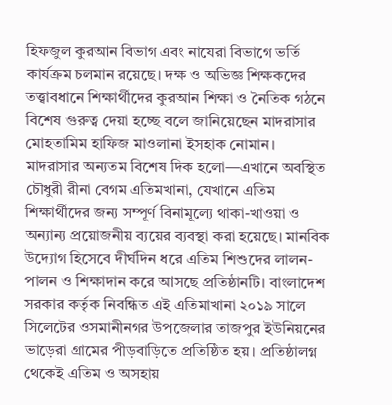হিফজুল কুরআন বিভাগ এবং নাযেরা বিভাগে ভর্তি কার্যক্রম চলমান রয়েছে। দক্ষ ও অভিজ্ঞ শিক্ষকদের তত্ত্বাবধানে শিক্ষার্থীদের কুরআন শিক্ষা ও নৈতিক গঠনে বিশেষ গুরুত্ব দেয়া হচ্ছে বলে জানিয়েছেন মাদরাসার মোহতামিম হাফিজ মাওলানা ইসহাক নোমান।
মাদরাসার অন্যতম বিশেষ দিক হলো—এখানে অবস্থিত চৌধুরী রীনা বেগম এতিমখানা, যেখানে এতিম শিক্ষার্থীদের জন্য সম্পূর্ণ বিনামূল্যে থাকা-খাওয়া ও অন্যান্য প্রয়োজনীয় ব্যয়ের ব্যবস্থা করা হয়েছে। মানবিক উদ্যোগ হিসেবে দীর্ঘদিন ধরে এতিম শিশুদের লালন-পালন ও শিক্ষাদান করে আসছে প্রতিষ্ঠানটি। বাংলাদেশ সরকার কর্তৃক নিবন্ধিত এই এতিমাখানা ২০১৯ সালে সিলেটের ওসমানীনগর উপজেলার তাজপুর ইউনিয়নের ভাড়েরা গ্রামের পীড়বাড়িতে প্রতিষ্ঠিত হয়। প্রতিষ্ঠালগ্ন থেকেই এতিম ও অসহায়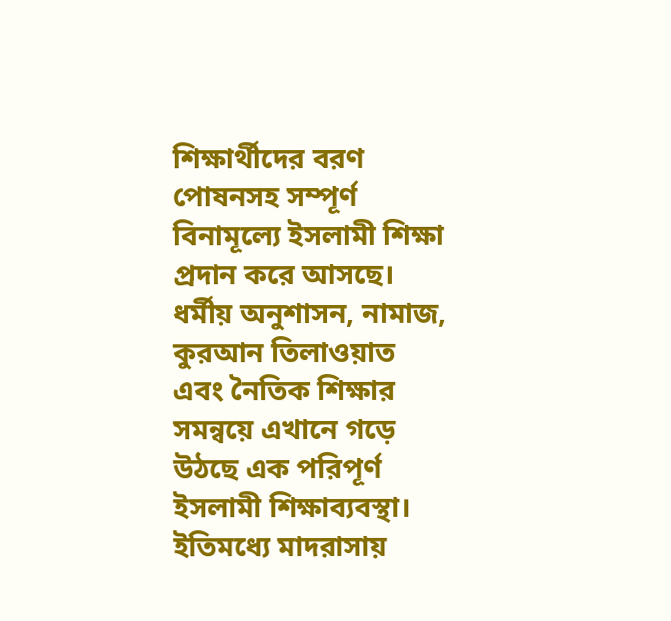শিক্ষার্থীদের বরণ পোষনসহ সম্পূর্ণ বিনামূল্যে ইসলামী শিক্ষা প্রদান করে আসছে। ধর্মীয় অনুশাসন, নামাজ, কুরআন তিলাওয়াত এবং নৈতিক শিক্ষার সমন্বয়ে এখানে গড়ে উঠছে এক পরিপূর্ণ ইসলামী শিক্ষাব্যবস্থা।
ইতিমধ্যে মাদরাসায়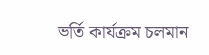ভর্তি কার্যক্রম চলমান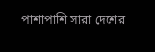পাশাপাশি সারা দেশের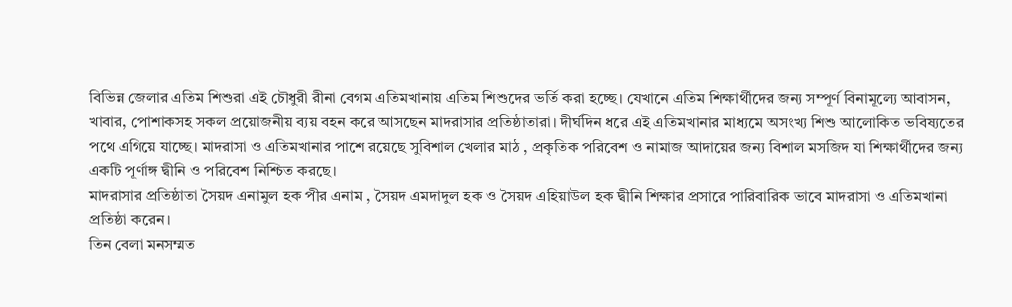বিভিন্ন জেলার এতিম শিশুরা এই চৌধুরী রীনা বেগম এতিমখানায় এতিম শিশুদের ভর্তি করা হচ্ছে। যেখানে এতিম শিক্ষার্থীদের জন্য সম্পূর্ণ বিনামূল্যে আবাসন, খাবার, পোশাকসহ সকল প্রয়োজনীয় ব্যয় বহন করে আসছেন মাদরাসার প্রতিষ্ঠাতারা। দীর্ঘদিন ধরে এই এতিমখানার মাধ্যমে অসংখ্য শিশু আলোকিত ভবিষ্যতের পথে এগিয়ে যাচ্ছে। মাদরাসা ও এতিমখানার পাশে রয়েছে সুবিশাল খেলার মাঠ , প্রকৃতিক পরিবেশ ও নামাজ আদায়ের জন্য বিশাল মসজিদ যা শিক্ষার্থীদের জন্য একটি পূর্ণাঙ্গ দ্বীনি ও পরিবেশ নিশ্চিত করছে।
মাদরাসার প্রতিষ্ঠাতা সৈয়দ এনামুল হক পীর এনাম , সৈয়দ এমদাদুল হক ও সৈয়দ এহিয়াউল হক দ্বীনি শিক্ষার প্রসারে পারিবারিক ভাবে মাদরাসা ও এতিমখানা প্রতিষ্ঠা করেন।
তিন বেলা মনসম্মত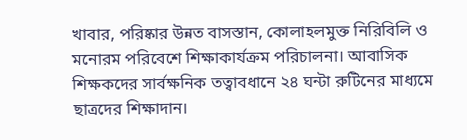খাবার, পরিষ্কার উন্নত বাসস্তান, কোলাহলমুক্ত নিরিবিলি ও মনোরম পরিবেশে শিক্ষাকার্যক্রম পরিচালনা। আবাসিক শিক্ষকদের সার্বক্ষনিক তত্বাবধানে ২৪ ঘন্টা রুটিনের মাধ্যমে ছাত্রদের শিক্ষাদান।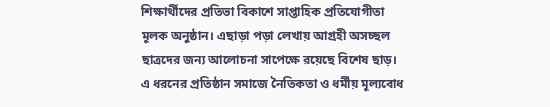শিক্ষার্থীদের প্রতিভা বিকাশে সাপ্তাহিক প্রতিযোগীতা মূলক অনুষ্ঠান। এছাড়া পড়া লেখায় আগ্রহী অসচ্ছল ছাত্রদের জন্য আলোচনা সাপেক্ষে রয়েছে বিশেষ ছাড়।
এ ধরনের প্রতিষ্ঠান সমাজে নৈতিকতা ও ধর্মীয় মূল্যবোধ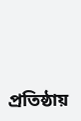প্রতিষ্ঠায়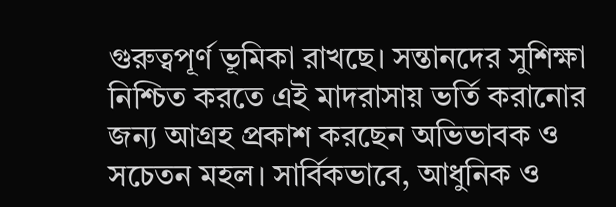গুরুত্বপূর্ণ ভূমিকা রাখছে। সন্তানদের সুশিক্ষা নিশ্চিত করতে এই মাদরাসায় ভর্তি করানোর জন্য আগ্রহ প্রকাশ করছেন অভিভাবক ও সচেতন মহল। সার্বিকভাবে, আধুনিক ও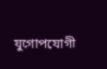যুগোপযোগী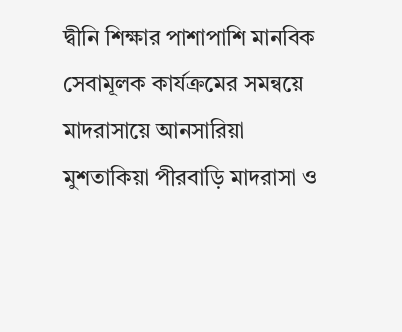দ্বীনি শিক্ষার পাশাপাশি মানবিক সেবামূলক কার্যক্রমের সমন্বয়ে মাদরাসায়ে আনসারিয়া মুশতাকিয়া পীরবাড়ি মাদরাসা ও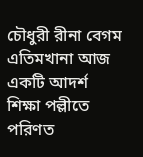চৌধুরী রীনা বেগম এতিমখানা আজ একটি আদর্শ শিক্ষা পল্লীতে পরিণত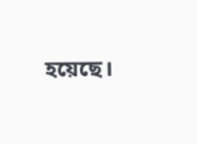হয়েছে।